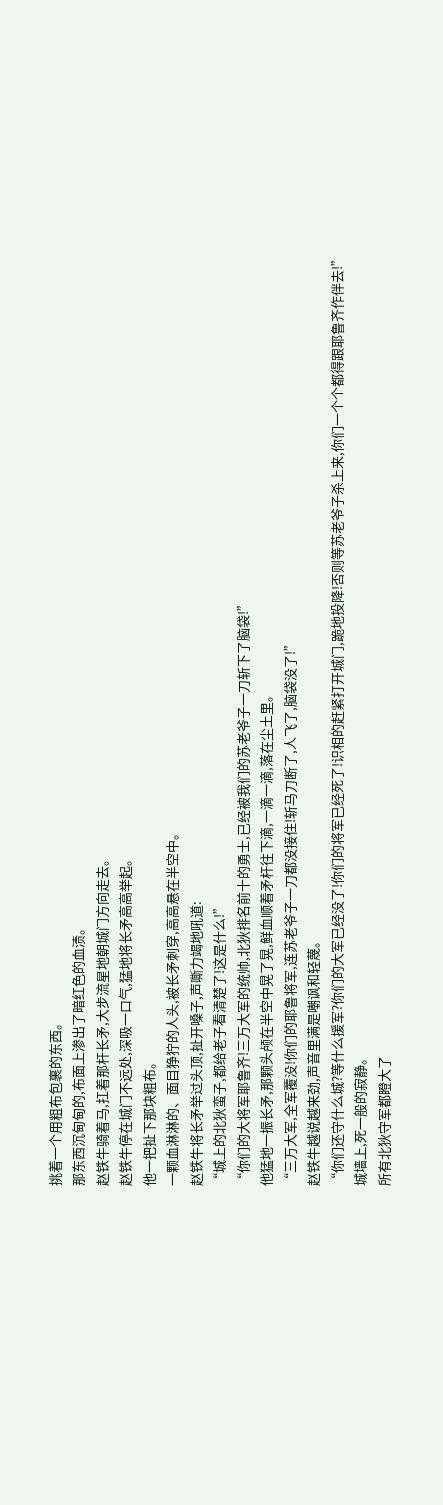挑着一个用粗布包裹的东西。
那东西沉甸甸的,布面上渗出了暗红色的血渍。
赵铁牛骑着马,扛着那杆长矛,大步流星地朝城门方向走去。
赵铁牛停在城门不远处,深吸一口气,猛地将长矛高高举起。
他一把扯下那块粗布。
一颗血淋淋的、面目狰狞的人头,被长矛刺穿,高高悬在半空中。
赵铁牛将长矛举过头顶,扯开嗓子,声嘶力竭地吼道:
“城上的北狄蛮子,都给老子看清楚了!这是什么!”
“你们的大将军耶鲁齐!三万大军的统帅,北狄排名前十的勇士,已经被我们的苏老爷子一刀斩下了脑袋!”
他猛地一振长矛,那颗头颅在半空中晃了晃,鲜血顺着矛杆往下滴,一滴一滴,落在尘土里。
“三万大军,全军覆没!你们的耶鲁将军,连苏老爷子一刀都没接住!斩马刀断了,人飞了,脑袋没了!”
赵铁牛越说越来劲,声音里满是嘲讽和轻蔑。
“你们还守什么城?等什么援军?你们的大军已经没了!你们的将军已经死了!识相的赶紧打开城门,跪地投降!否则等苏老爷子杀上来,你们一个个都得跟耶鲁齐作伴去!”
城墙上,死一般的寂静。
所有北狄守军都瞪大了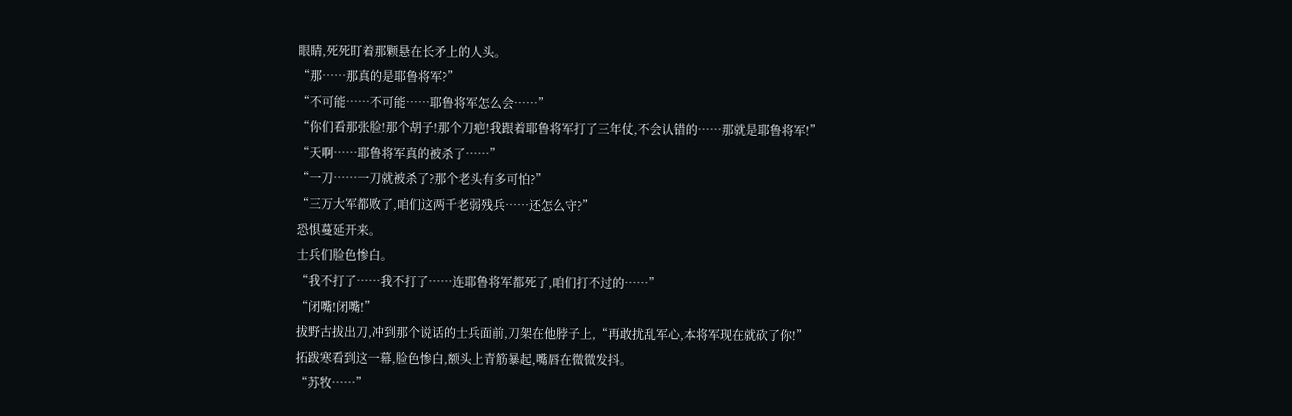眼睛,死死盯着那颗悬在长矛上的人头。
“那……那真的是耶鲁将军?”
“不可能……不可能……耶鲁将军怎么会……”
“你们看那张脸!那个胡子!那个刀疤!我跟着耶鲁将军打了三年仗,不会认错的……那就是耶鲁将军!”
“天啊……耶鲁将军真的被杀了……”
“一刀……一刀就被杀了?那个老头有多可怕?”
“三万大军都败了,咱们这两千老弱残兵……还怎么守?”
恐惧蔓延开来。
士兵们脸色惨白。
“我不打了……我不打了……连耶鲁将军都死了,咱们打不过的……”
“闭嘴!闭嘴!”
拔野古拔出刀,冲到那个说话的士兵面前,刀架在他脖子上,“再敢扰乱军心,本将军现在就砍了你!”
拓跋寒看到这一幕,脸色惨白,额头上青筋暴起,嘴唇在微微发抖。
“苏牧……”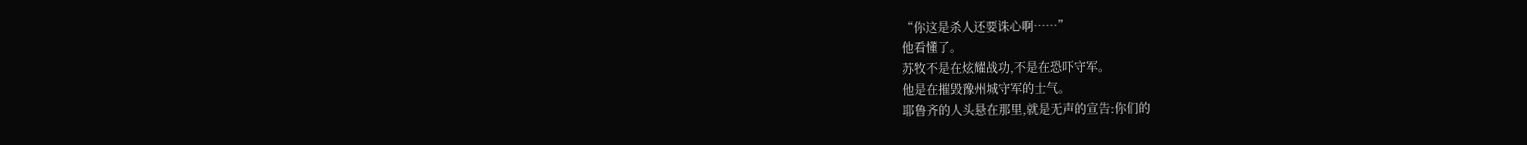“你这是杀人还要诛心啊……”
他看懂了。
苏牧不是在炫耀战功,不是在恐吓守军。
他是在摧毁豫州城守军的士气。
耶鲁齐的人头悬在那里,就是无声的宣告:你们的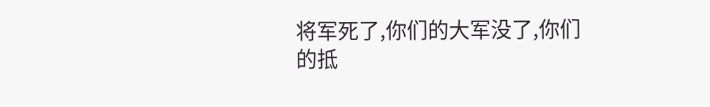将军死了,你们的大军没了,你们的抵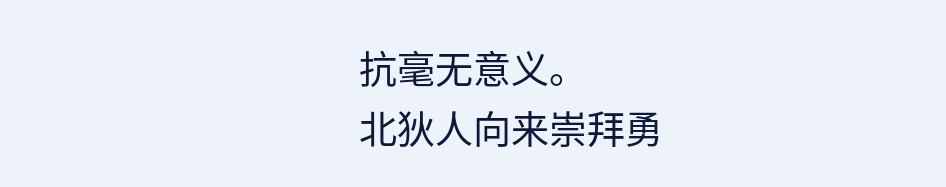抗毫无意义。
北狄人向来崇拜勇